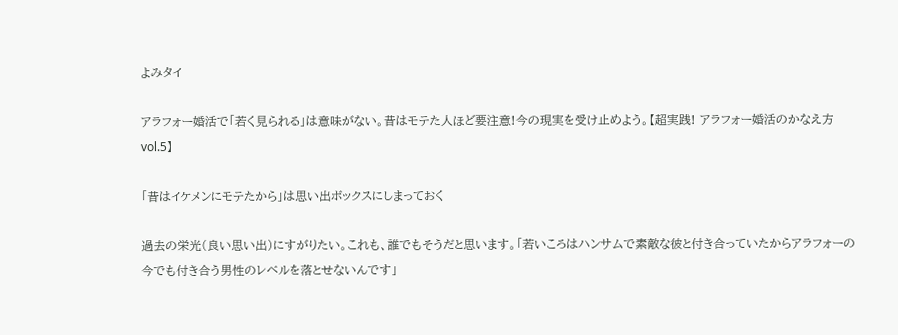よみタイ

アラフォー婚活で「若く見られる」は意味がない。昔はモテた人ほど要注意!今の現実を受け止めよう。【超実践! アラフォー婚活のかなえ方 vol.5】

「昔はイケメンにモテたから」は思い出ボックスにしまっておく

過去の栄光(良い思い出)にすがりたい。これも、誰でもそうだと思います。「若いころはハンサムで素敵な彼と付き合っていたからアラフォーの今でも付き合う男性のレベルを落とせないんです」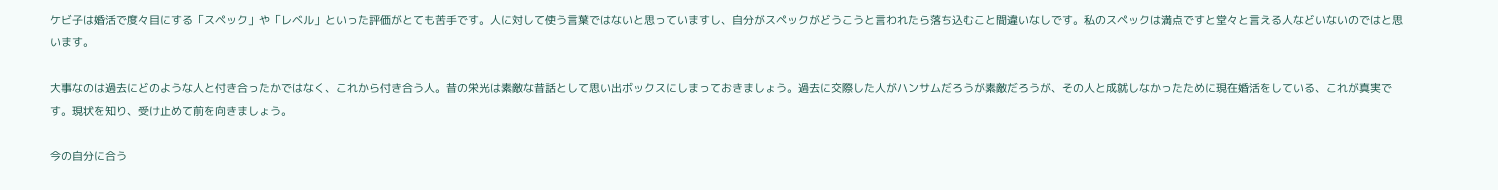ケビ子は婚活で度々目にする「スペック」や「レベル」といった評価がとても苦手です。人に対して使う言葉ではないと思っていますし、自分がスペックがどうこうと言われたら落ち込むこと間違いなしです。私のスペックは満点ですと堂々と言える人などいないのではと思います。

大事なのは過去にどのような人と付き合ったかではなく、これから付き合う人。昔の栄光は素敵な昔話として思い出ボックスにしまっておきましょう。過去に交際した人がハンサムだろうが素敵だろうが、その人と成就しなかったために現在婚活をしている、これが真実です。現状を知り、受け止めて前を向きましょう。

今の自分に合う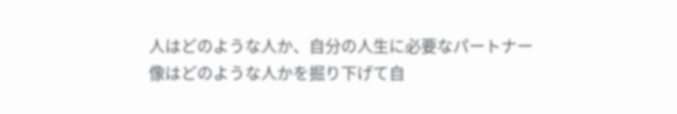人はどのような人か、自分の人生に必要なパートナー像はどのような人かを掘り下げて自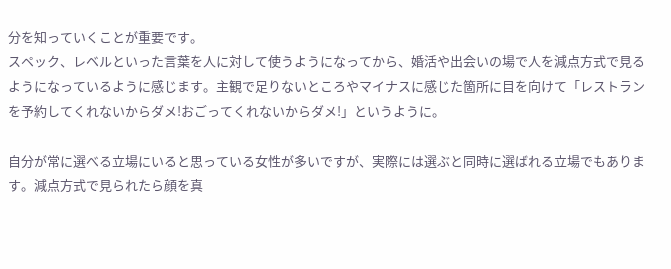分を知っていくことが重要です。
スペック、レベルといった言葉を人に対して使うようになってから、婚活や出会いの場で人を減点方式で見るようになっているように感じます。主観で足りないところやマイナスに感じた箇所に目を向けて「レストランを予約してくれないからダメ!おごってくれないからダメ!」というように。

自分が常に選べる立場にいると思っている女性が多いですが、実際には選ぶと同時に選ばれる立場でもあります。減点方式で見られたら顔を真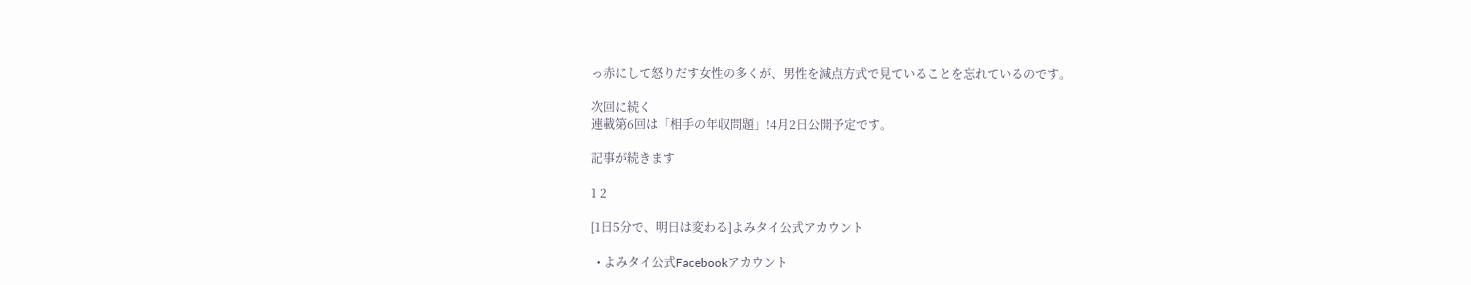っ赤にして怒りだす女性の多くが、男性を減点方式で見ていることを忘れているのです。

次回に続く
連載第6回は「相手の年収問題」!4月2日公開予定です。

記事が続きます

1 2

[1日5分で、明日は変わる]よみタイ公式アカウント

  • よみタイ公式Facebookアカウント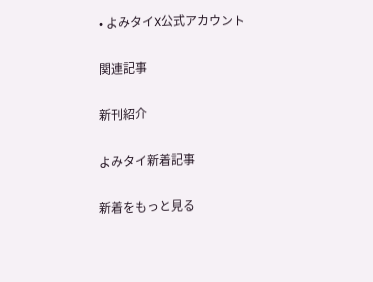• よみタイX公式アカウント

関連記事

新刊紹介

よみタイ新着記事

新着をもっと見る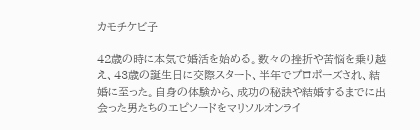カモチケビ子

42歳の時に本気で婚活を始める。数々の挫折や苦悩を乗り越え、43歳の誕生日に交際スタート、半年でプロポーズされ、結婚に至った。自身の体験から、成功の秘訣や結婚するまでに出会った男たちのエピソードをマリソルオンライ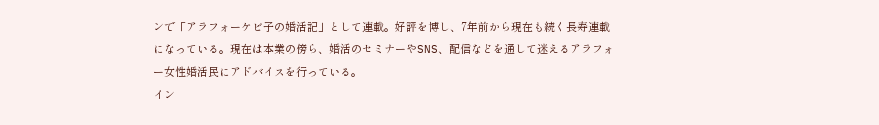ンで「アラフォーケビ子の婚活記」として連載。好評を博し、7年前から現在も続く長寿連載になっている。現在は本業の傍ら、婚活のセミナーやSNS、配信などを通して迷えるアラフォー女性婚活民にアドバイスを行っている。
イン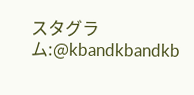スタグラム:@kbandkbandkb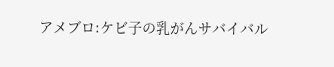アメブロ:ケビ子の乳がんサバイバル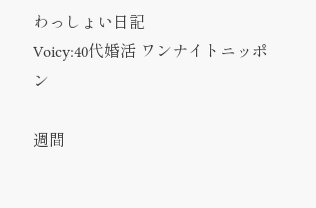わっしょい日記
Voicy:40代婚活 ワンナイトニッポン

週間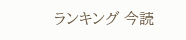ランキング 今読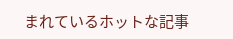まれているホットな記事